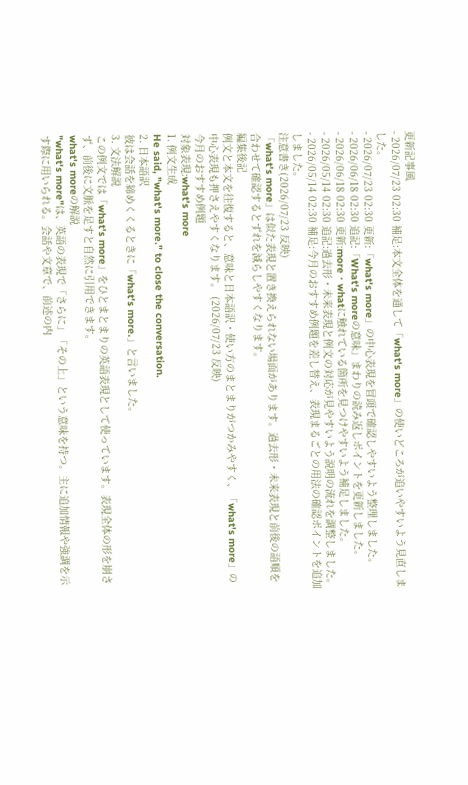更新記事風
- 2026/07/23 02:30 補足:本文全体を通して「what's more」の使いどころが追いやすいよう見直しました。
- 2026/07/23 02:30 更新:「what's more」の中心表現を冒頭で確認しやすいよう整理しました。
- 2026/06/18 02:30 追記:「What's moreの意味」まわりの読み返しポイントを更新しました。
- 2026/06/18 02:30 更新:more・whatに触れている箇所を見つけやすいよう補足しました。
- 2026/05/14 02:30 追記:過去形・未来表現と例文の対応が見やすいよう説明の流れを調整しました。
- 2026/05/14 02:30 補足:今月のおすすめ例題を差し替え、表現まるごとの用法の確認ポイントを追加しました。
注意書き(2026/07/23 反映)
「what's more」は似た表現と置き換えられない場面があります。過去形・未来表現と前後の語順を合わせて確認するとずれを減らしやすくなります。
編集後記
例文と本文を往復すると、意味と日本語訳・使い方のまとまりがつかみやすく、「what's more」の中心表現も押さえやすくなります。 (2026/07/23 反映)
今月のおすすめ例題
対象表現:what's more
1. 例文生成
He said, "what's more." to close the conversation.
2. 日本語訳
彼は会話を締めくくるときに「what's more.」と言いました。
3. 文法解説
この例文では「what's more」をひとまとまりの英語表現として使っています。表現全体の形を崩さず、前後に文脈を足すと自然に引用できます。
what's moreの解説
"what's more"は、英語の表現で「さらに」「その上」という意味を持つ。主に追加情報や強調を示す際に用いられる。会話や文章で、前述の内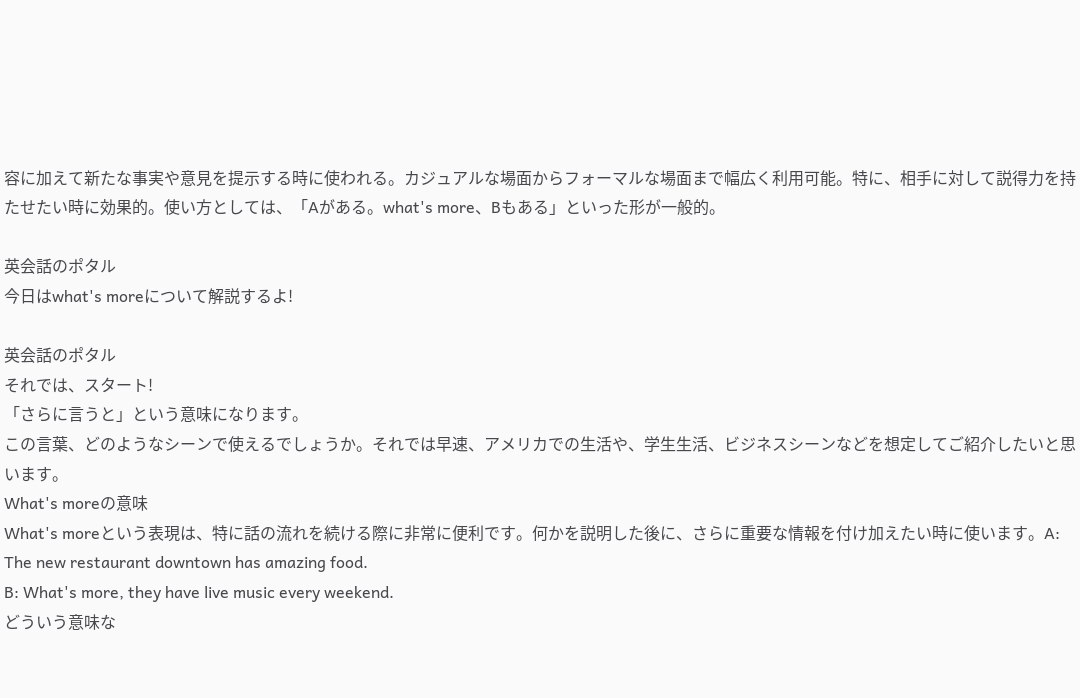容に加えて新たな事実や意見を提示する時に使われる。カジュアルな場面からフォーマルな場面まで幅広く利用可能。特に、相手に対して説得力を持たせたい時に効果的。使い方としては、「Aがある。what's more、Bもある」といった形が一般的。

英会話のポタル
今日はwhat's moreについて解説するよ!

英会話のポタル
それでは、スタート!
「さらに言うと」という意味になります。
この言葉、どのようなシーンで使えるでしょうか。それでは早速、アメリカでの生活や、学生生活、ビジネスシーンなどを想定してご紹介したいと思います。
What's moreの意味
What's moreという表現は、特に話の流れを続ける際に非常に便利です。何かを説明した後に、さらに重要な情報を付け加えたい時に使います。A: The new restaurant downtown has amazing food.
B: What's more, they have live music every weekend.
どういう意味な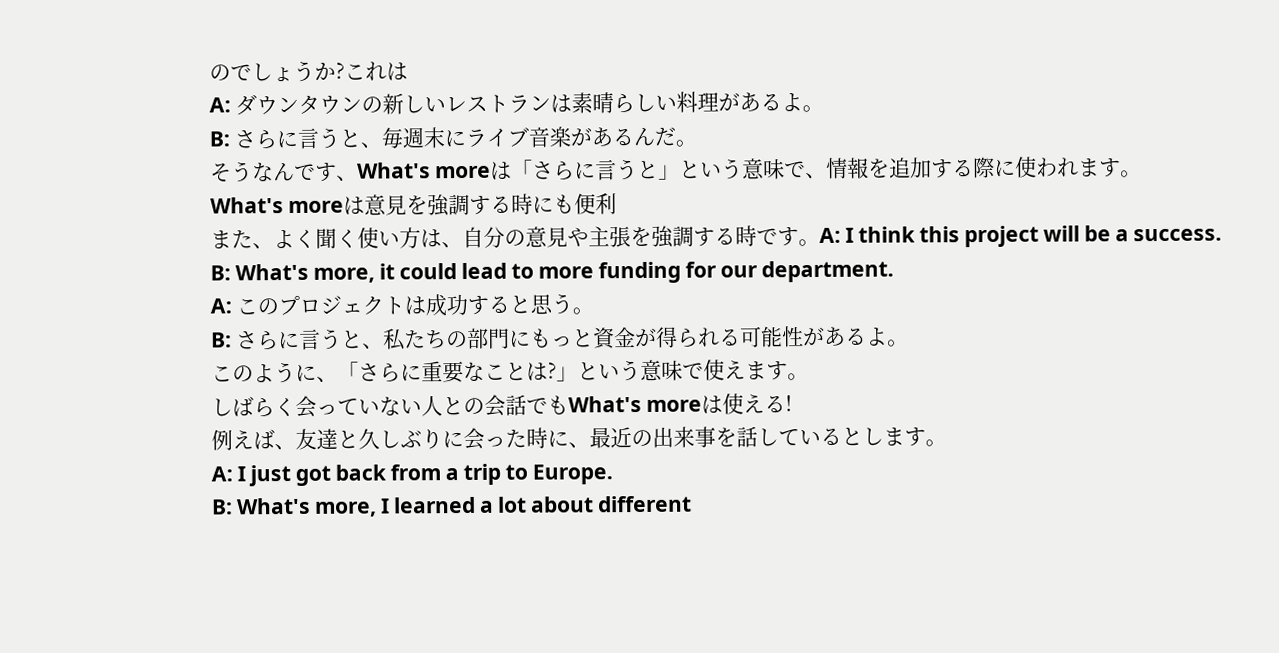のでしょうか?これは
A: ダウンタウンの新しいレストランは素晴らしい料理があるよ。
B: さらに言うと、毎週末にライブ音楽があるんだ。
そうなんです、What's moreは「さらに言うと」という意味で、情報を追加する際に使われます。
What's moreは意見を強調する時にも便利
また、よく聞く使い方は、自分の意見や主張を強調する時です。A: I think this project will be a success.
B: What's more, it could lead to more funding for our department.
A: このプロジェクトは成功すると思う。
B: さらに言うと、私たちの部門にもっと資金が得られる可能性があるよ。
このように、「さらに重要なことは?」という意味で使えます。
しばらく会っていない人との会話でもWhat's moreは使える!
例えば、友達と久しぶりに会った時に、最近の出来事を話しているとします。
A: I just got back from a trip to Europe.
B: What's more, I learned a lot about different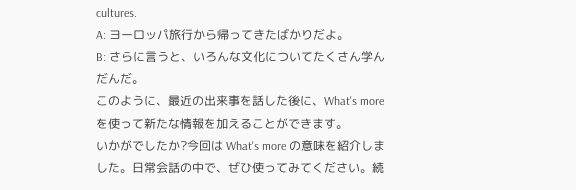cultures.
A: ヨーロッパ旅行から帰ってきたばかりだよ。
B: さらに言うと、いろんな文化についてたくさん学んだんだ。
このように、最近の出来事を話した後に、What's moreを使って新たな情報を加えることができます。
いかがでしたか?今回は What's more の意味を紹介しました。日常会話の中で、ぜひ使ってみてください。続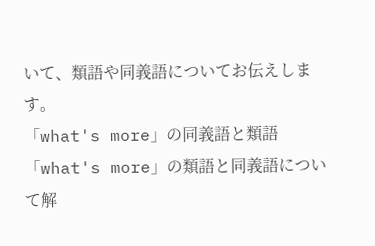いて、類語や同義語についてお伝えします。
「what's more」の同義語と類語
「what's more」の類語と同義語について解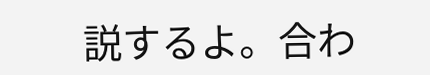説するよ。合わ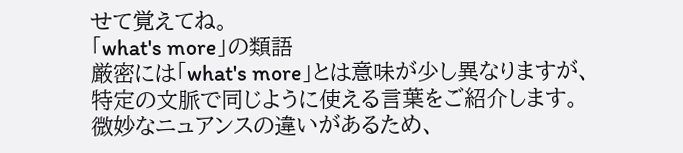せて覚えてね。
「what's more」の類語
厳密には「what's more」とは意味が少し異なりますが、
特定の文脈で同じように使える言葉をご紹介します。
微妙なニュアンスの違いがあるため、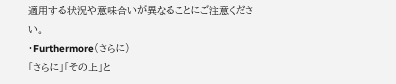適用する状況や意味合いが異なることにご注意ください。
・Furthermore(さらに)
「さらに」「その上」と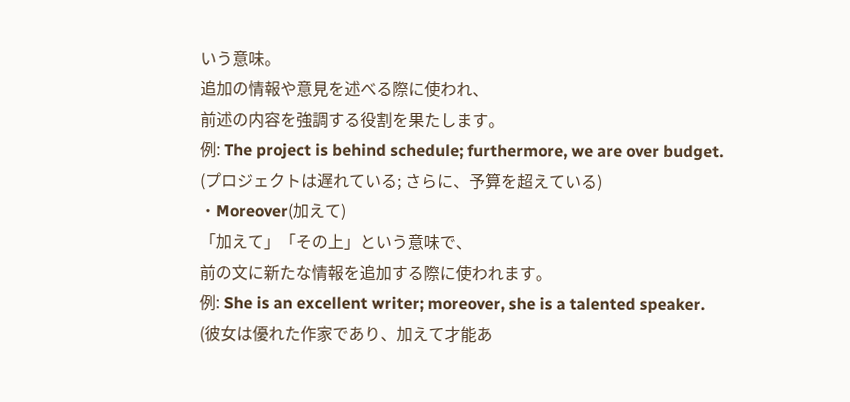いう意味。
追加の情報や意見を述べる際に使われ、
前述の内容を強調する役割を果たします。
例: The project is behind schedule; furthermore, we are over budget.
(プロジェクトは遅れている; さらに、予算を超えている)
・Moreover(加えて)
「加えて」「その上」という意味で、
前の文に新たな情報を追加する際に使われます。
例: She is an excellent writer; moreover, she is a talented speaker.
(彼女は優れた作家であり、加えて才能あ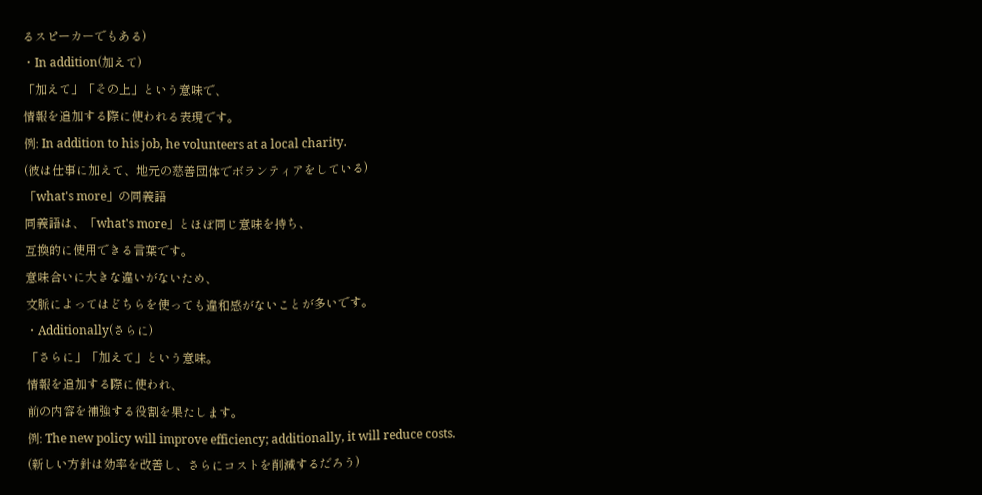るスピーカーでもある)
・In addition(加えて)
「加えて」「その上」という意味で、
情報を追加する際に使われる表現です。
例: In addition to his job, he volunteers at a local charity.
(彼は仕事に加えて、地元の慈善団体でボランティアをしている)
「what's more」の同義語
同義語は、「what's more」とほぼ同じ意味を持ち、
互換的に使用できる言葉です。
意味合いに大きな違いがないため、
文脈によってはどちらを使っても違和感がないことが多いです。
・Additionally(さらに)
「さらに」「加えて」という意味。
情報を追加する際に使われ、
前の内容を補強する役割を果たします。
例: The new policy will improve efficiency; additionally, it will reduce costs.
(新しい方針は効率を改善し、さらにコストを削減するだろう)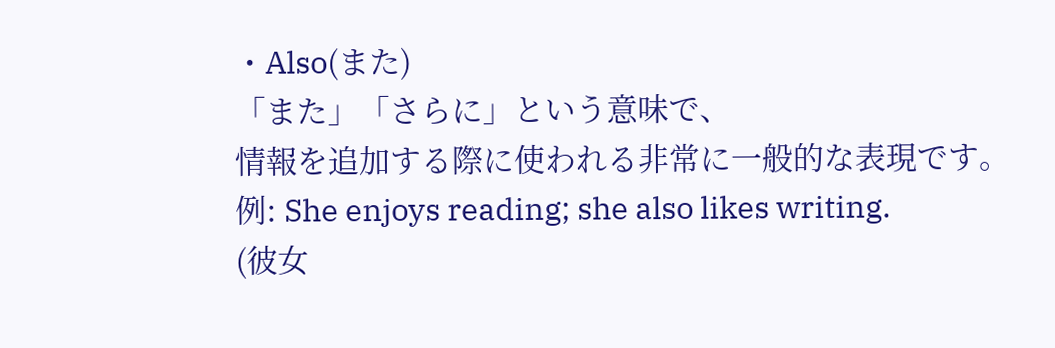・Also(また)
「また」「さらに」という意味で、
情報を追加する際に使われる非常に一般的な表現です。
例: She enjoys reading; she also likes writing.
(彼女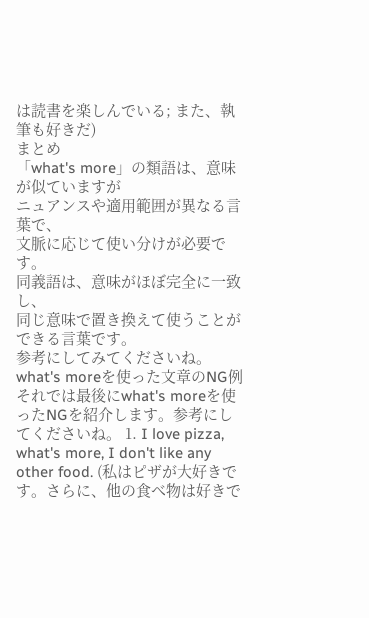は読書を楽しんでいる; また、執筆も好きだ)
まとめ
「what's more」の類語は、意味が似ていますが
ニュアンスや適用範囲が異なる言葉で、
文脈に応じて使い分けが必要です。
同義語は、意味がほぼ完全に一致し、
同じ意味で置き換えて使うことができる言葉です。
参考にしてみてくださいね。
what's moreを使った文章のNG例
それでは最後にwhat's moreを使ったNGを紹介します。参考にしてくださいね。 1. I love pizza, what's more, I don't like any other food. (私はピザが大好きです。さらに、他の食べ物は好きで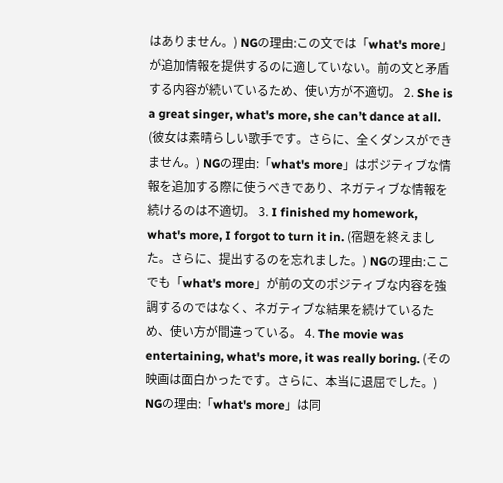はありません。) NGの理由:この文では「what's more」が追加情報を提供するのに適していない。前の文と矛盾する内容が続いているため、使い方が不適切。 2. She is a great singer, what's more, she can’t dance at all. (彼女は素晴らしい歌手です。さらに、全くダンスができません。) NGの理由:「what's more」はポジティブな情報を追加する際に使うべきであり、ネガティブな情報を続けるのは不適切。 3. I finished my homework, what's more, I forgot to turn it in. (宿題を終えました。さらに、提出するのを忘れました。) NGの理由:ここでも「what's more」が前の文のポジティブな内容を強調するのではなく、ネガティブな結果を続けているため、使い方が間違っている。 4. The movie was entertaining, what's more, it was really boring. (その映画は面白かったです。さらに、本当に退屈でした。) NGの理由:「what's more」は同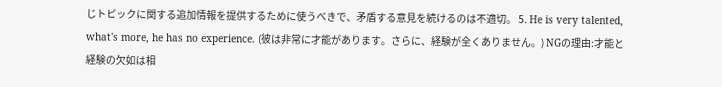じトピックに関する追加情報を提供するために使うべきで、矛盾する意見を続けるのは不適切。 5. He is very talented, what's more, he has no experience. (彼は非常に才能があります。さらに、経験が全くありません。) NGの理由:才能と経験の欠如は相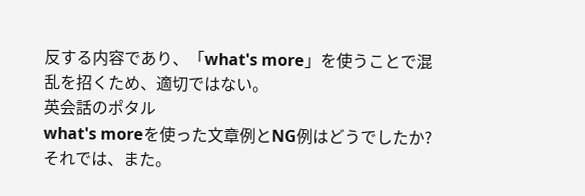反する内容であり、「what's more」を使うことで混乱を招くため、適切ではない。
英会話のポタル
what's moreを使った文章例とNG例はどうでしたか?それでは、また。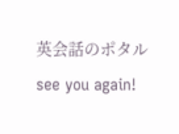英会話のポタル
see you again!